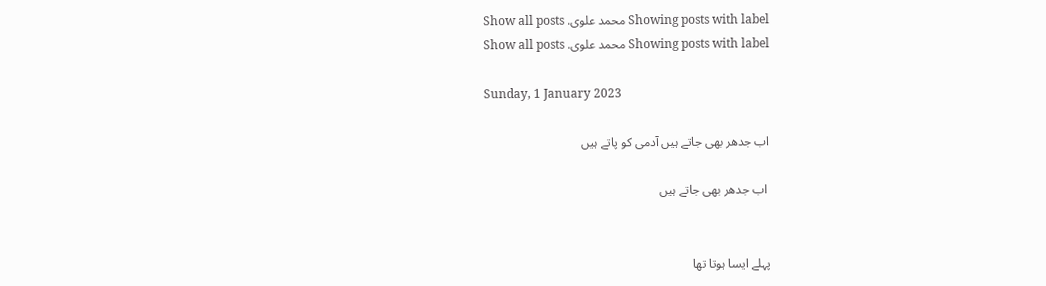Showing posts with label محمد علوی. Show all posts
Showing posts with label محمد علوی. Show all posts

Sunday, 1 January 2023

اب جدھر بھی جاتے ہیں آدمی کو پاتے ہیں

 اب جدھر بھی جاتے ہیں


پہلے ایسا ہوتا تھا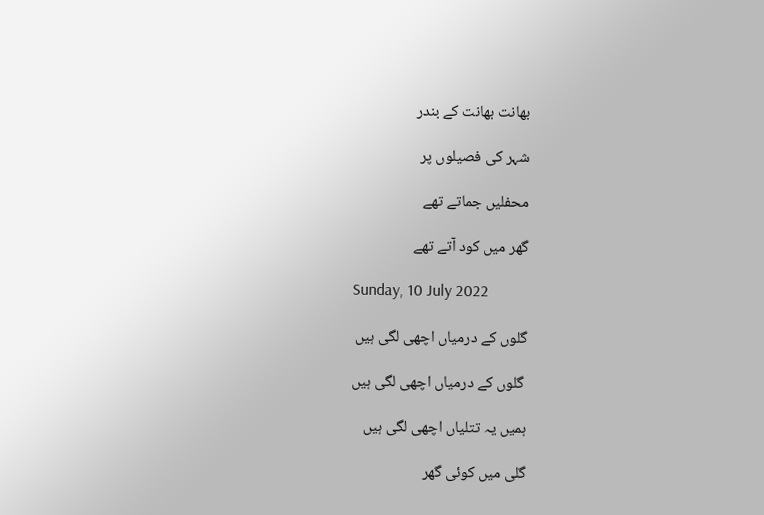بھانت بھانت کے بندر

شہر کی فصیلوں پر

محفلیں جماتے تھے

گھر میں کود آتے تھے

Sunday, 10 July 2022

گلوں کے درمیاں اچھی لگی ہیں

 گلوں کے درمیاں اچھی لگی ہیں

ہمیں یہ تتلیاں اچھی لگی ہیں

گلی میں کوئی گھر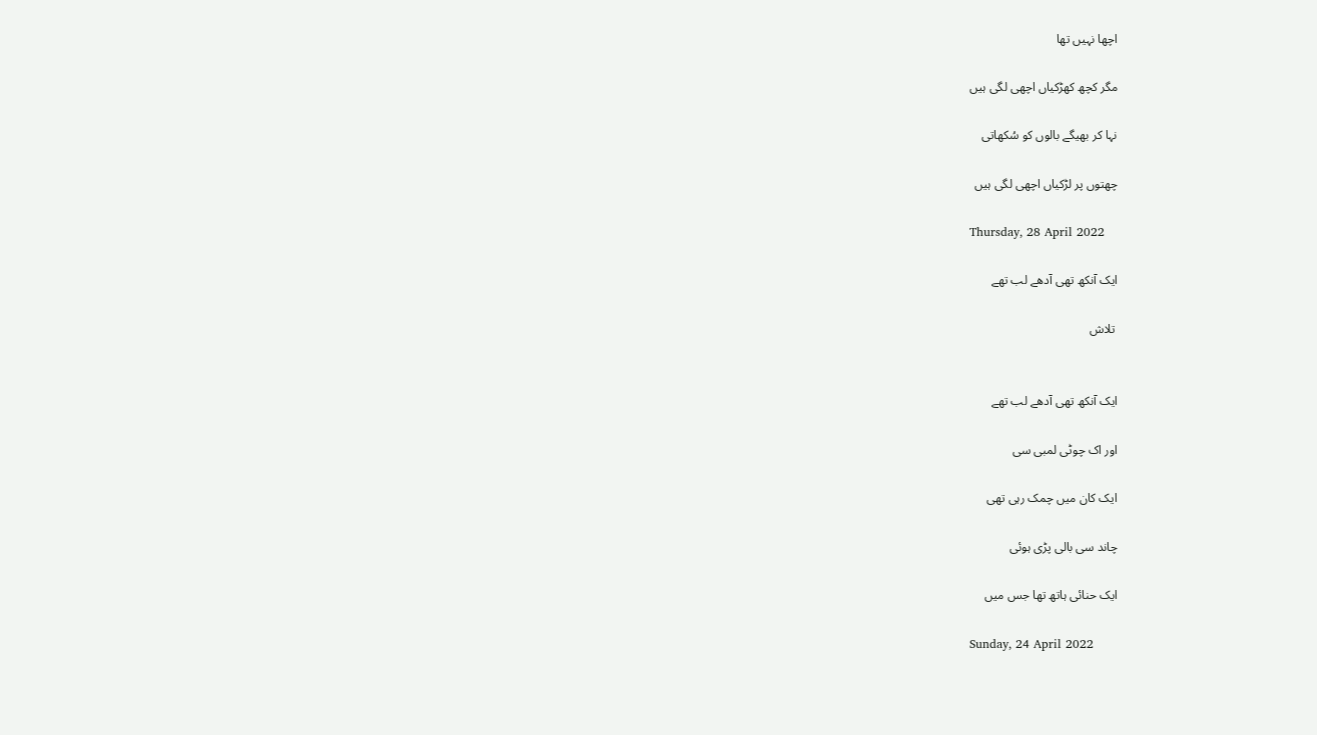اچھا نہیں تھا

مگر کچھ کھڑکیاں اچھی لگی ہیں

نہا کر بھیگے بالوں کو سُکھاتی

چھتوں پر لڑکیاں اچھی لگی ہیں

Thursday, 28 April 2022

ایک آنکھ تھی آدھے لب تھے

 تلاش


ایک آنکھ تھی آدھے لب تھے

اور اک چوٹی لمبی سی

ایک کان میں چمک رہی تھی

چاند سی بالی پڑی ہوئی

ایک حنائی ہاتھ تھا جس میں

Sunday, 24 April 2022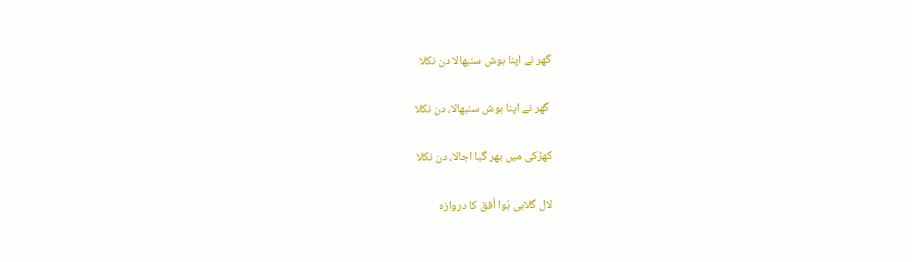گھر نے اپنا ہوش سنبھالا دن نکلا

 گھر نے اپنا ہوش سنبھالا، دن نکلا

کھڑکی میں بھر گیا اجالا، دن نکلا

لال گلابی ہُوا اُفق کا دروازہ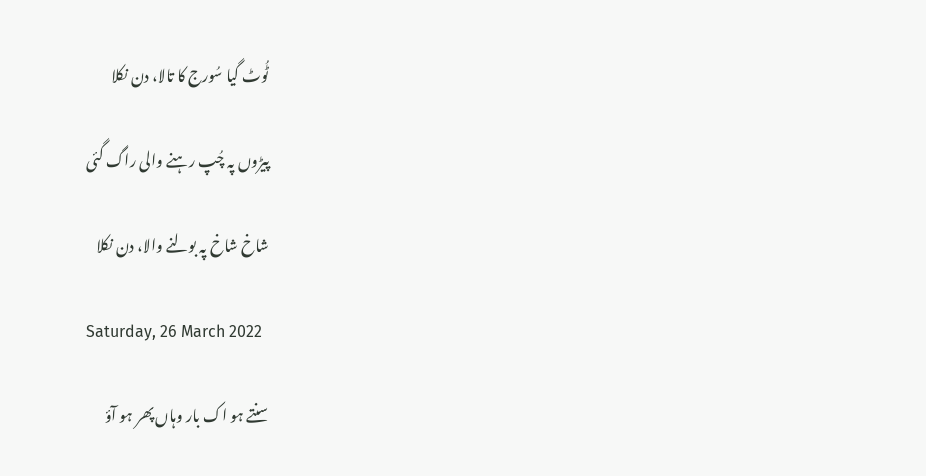ٹُوٹ گیا سُورج کا تالا، دن نکلا

پیڑوں پہ چُپ رہنے والی راگ گئی

شاخ شاخ پہ بولنے والا، دن نکلا

Saturday, 26 March 2022

سنتے ہو اک بار وہاں پھر ہو آؤ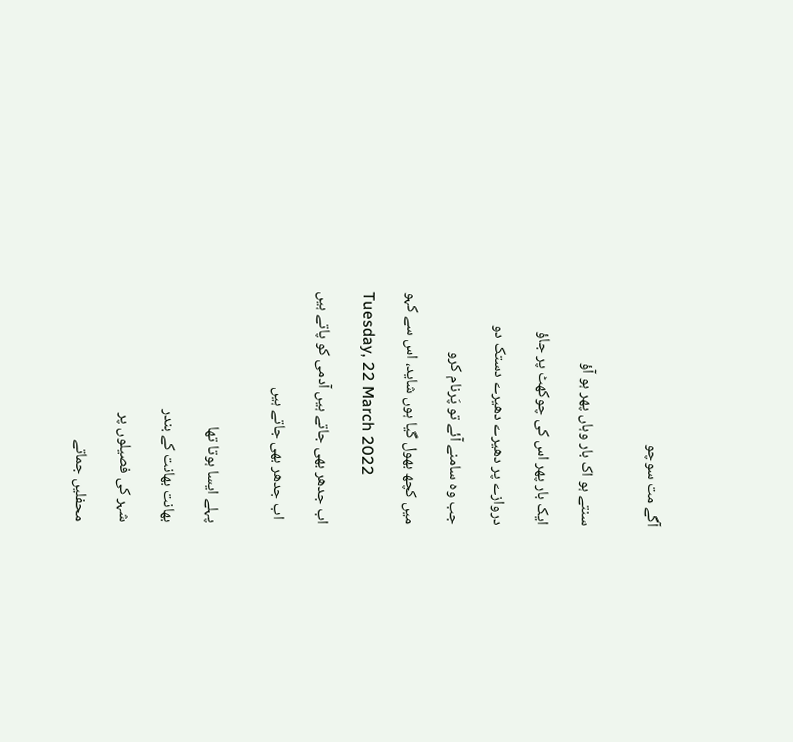آگے مت سوچو


سنتے ہو اک بار وہاں پھر ہو آؤ

ایک بار پھر اس کی چوکھٹ پر جاؤ

دروازے پر دھیرے دھیرے دستک دو

جب وہ سامنے آئے تو پَرنام کرو

میں کچھ بھول گیا ہوں شاید، اس سے کہو

Tuesday, 22 March 2022

اب جدھر بھی جاتے ہیں آدمی کو پاتے ہیں

 اب جدھر بھی جاتے ہیں


پہلے ایسا ہوتا تھا

بھانت بھانت کے بندر

شہر کی فصیلوں پر

محفلیں جماتے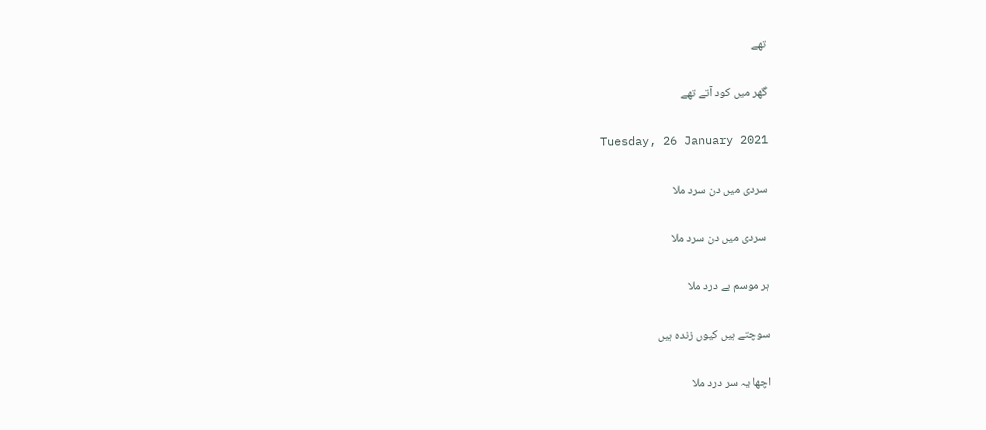تھے

گھر میں کود آتے تھے

Tuesday, 26 January 2021

سردی میں دن سرد ملا

 سردی میں دن سرد ملا

ہر موسم بے درد ملا

سوچتے ہیں کیوں زندہ ہیں

اچھا یہ سر درد ملا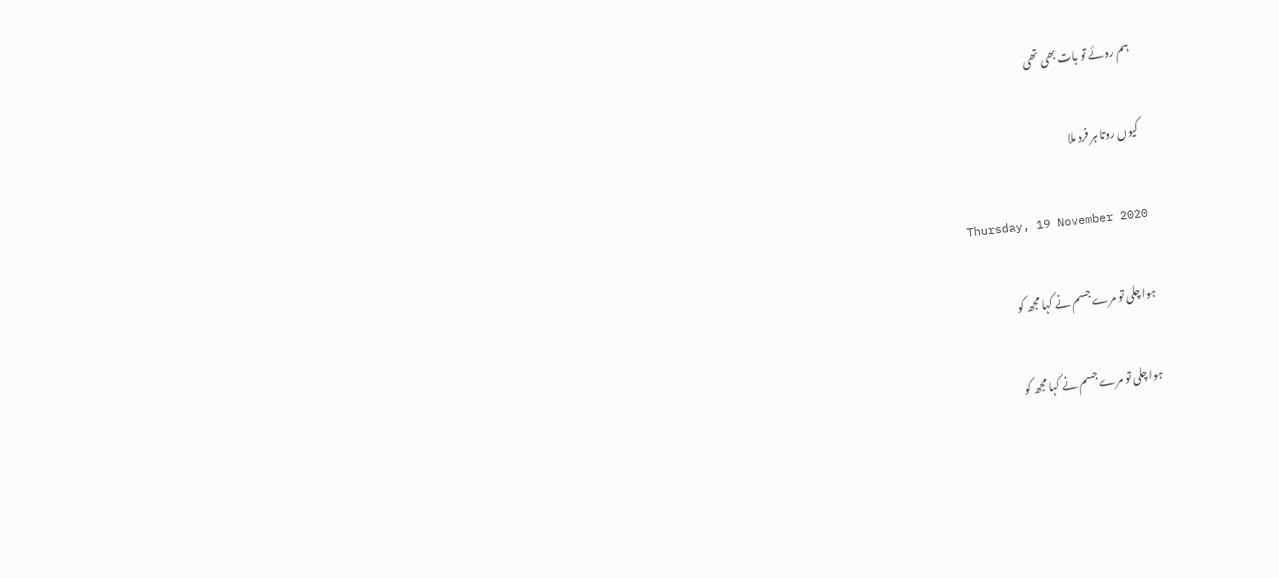ہم روئے تو بات بھی تھی

کیوں روتا ہر فرد ملا

Thursday, 19 November 2020

ہوا چلی تو مرے جسم نے کہا مجھ کو

 ہوا چلی تو مرے جسم نے کہا مجھ کو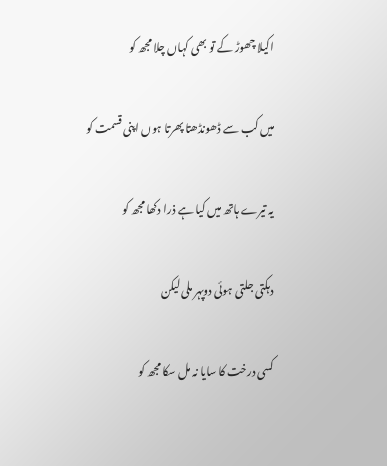اکیلا چھوڑ کے تو بھی کہاں چلا مجھ کو

میں کب سے ڈھونڈھتا پھرتا ہوں اپنی قسمت کو

یہ تیرے ہاتھ میں کیا ہے ذرا دکھا مجھ کو

دہکتی جلتی ہوئی دوپہر ملی لیکن

کسی درخت کا سایا نہ مل سکا مجھ کو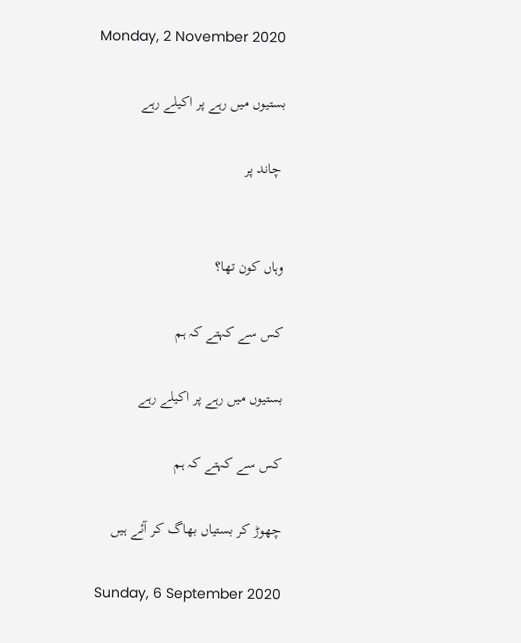Monday, 2 November 2020

بستیوں میں رہے پر اکیلے رہے

 چاند پر


وہاں کون تھا؟

کس سے کہتے کہ ہم

بستیوں میں رہے پر اکیلے رہے

کس سے کہتے کہ ہم

چھوڑ کر بستیاں بھاگ کر آئے ہیں

Sunday, 6 September 2020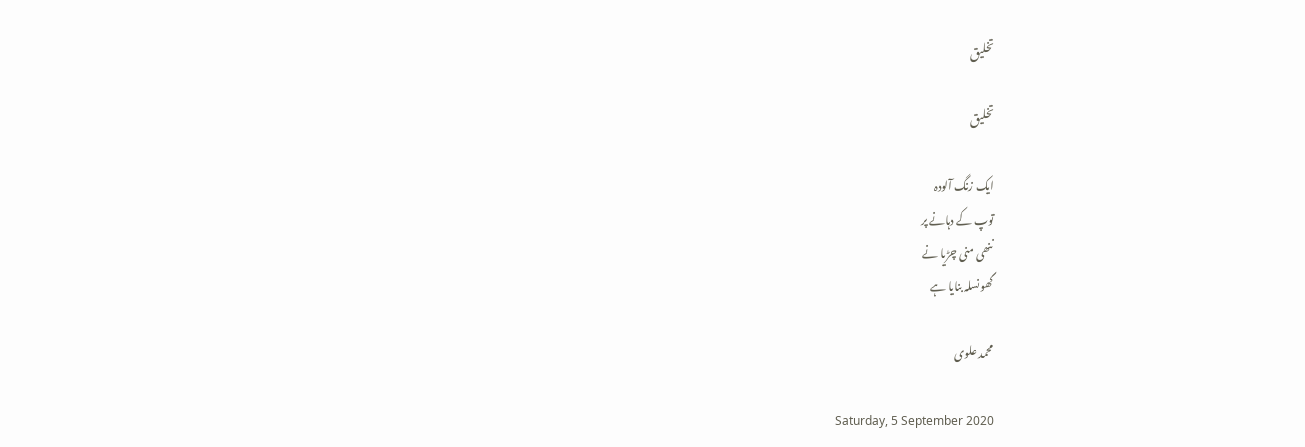تخلیق

تخلیق

ایک زنگ آلودہ
توپ کے دہانے پر
ننھی منی چڑیا نے
گھونسلہ بنایا ہے

محمد علوی

Saturday, 5 September 2020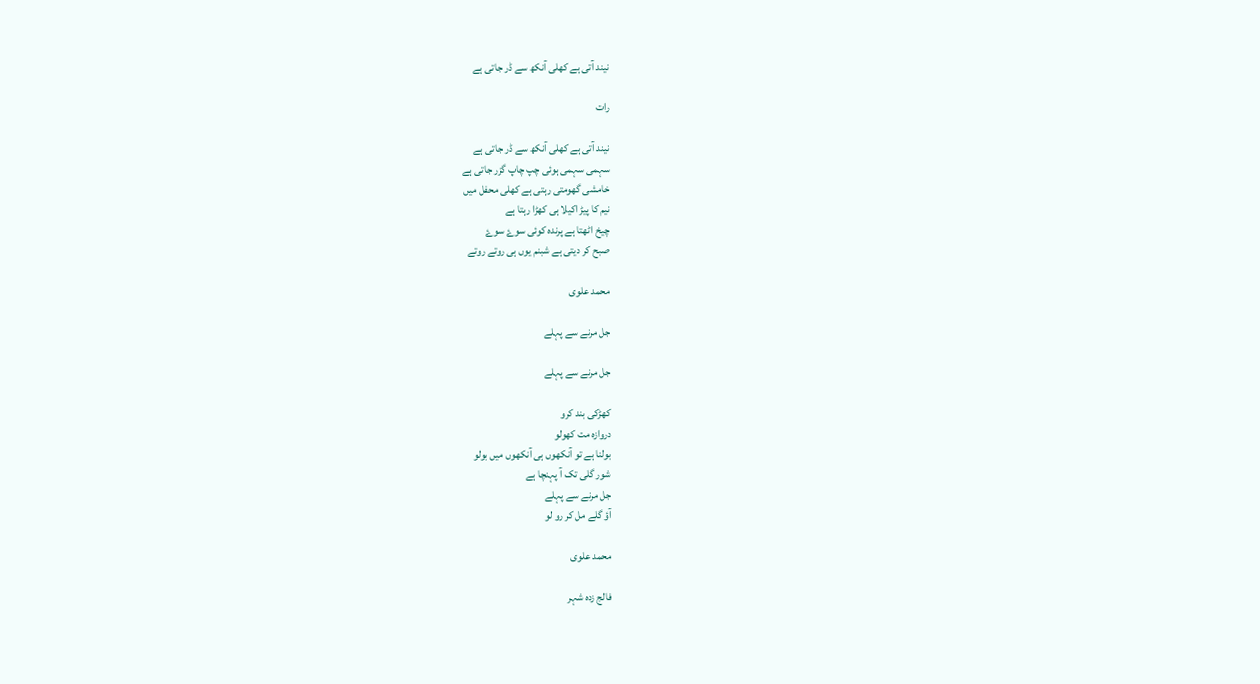نیند آتی ہے کھلی آنکھ سے ڈر جاتی ہے

رات

نیند آتی ہے کھلی آنکھ سے ڈر جاتی ہے
سہمی سہمی ہوئی چپ چاپ گزر جاتی ہے
خامشی گھومتی رہتی ہے کھلی محفل میں
نیم کا پیڑ اکیلا ہی کھڑا رہتا ہے
چیخ اٹھتا ہے پرندہ کوئی سوۓ سوۓ
صبح کر دیتی ہے شبنم یوں ہی روتے روتے

محمد علوی

جل مرنے سے پہلے

جل مرنے سے پہلے

کھڑکی بند کرو
دروازہ مت کھولو
بولنا ہے تو آنکھوں ہی آنکھوں میں بولو
شور گلی تک آ پہنچا ہے
جل مرنے سے پہلے
آؤ گلے مل کر رو لو

محمد علوی

فالج زدہ شہر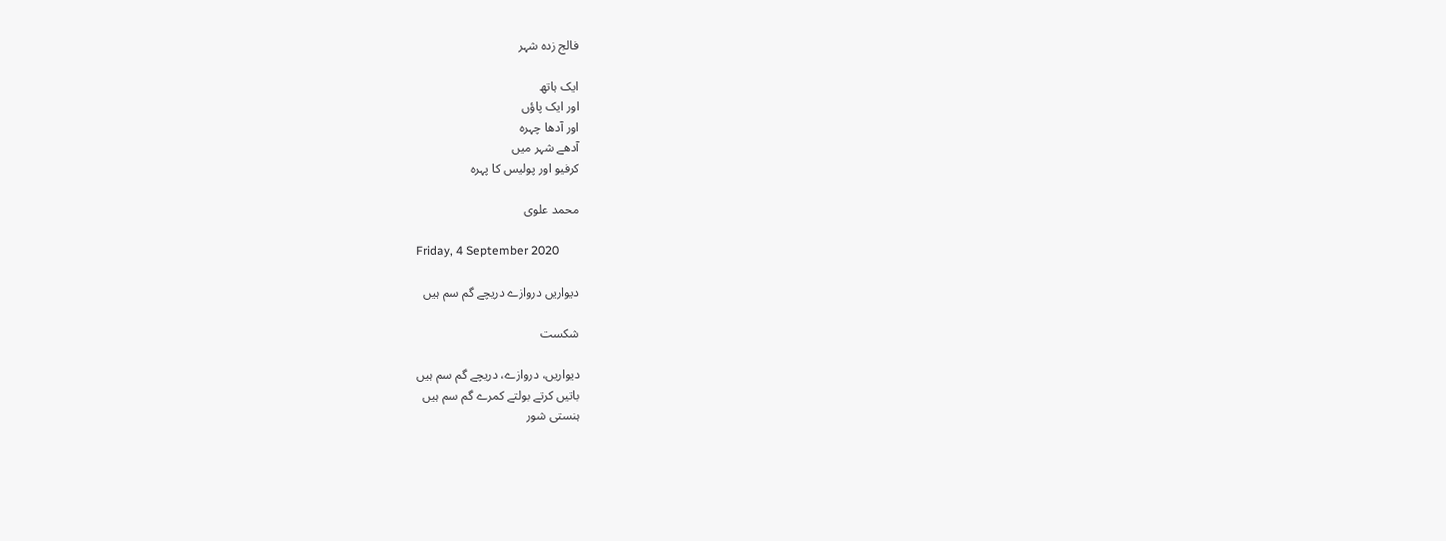فالج زدہ شہر

ایک ہاتھ
اور ایک پاؤں
اور آدھا چہرہ
آدھے شہر میں
کرفیو اور پولیس کا پہرہ

محمد علوی

Friday, 4 September 2020

دیواریں دروازے دریچے گم سم ہیں

شکست

دیواریں، دروازے، دریچے گم سم ہیں
باتیں کرتے بولتے کمرے گم سم ہیں
ہنستی شور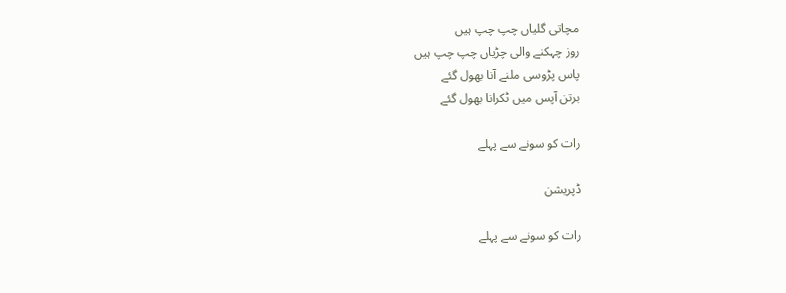مچاتی گلیاں چپ چپ ہیں
روز چہکنے والی چڑیاں چپ چپ ہیں
پاس پڑوسی ملنے آنا بھول گئے
برتن آپس میں ٹکرانا بھول گئے

رات کو سونے سے پہلے

ڈپریشن

رات کو سونے سے پہلے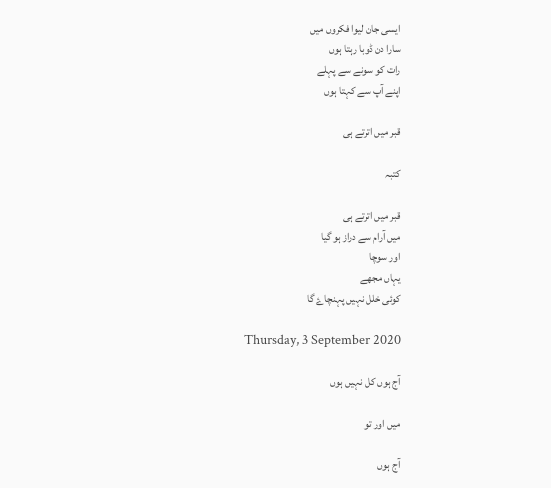ایسی جان لیوا فکروں میں
سارا دن ڈوبا رہتا ہوں
رات کو سونے سے پہلے
اپنے آپ سے کہتا ہوں

قبر میں اترتے ہی

کتبہ

قبر میں اترتے ہی
میں آرام سے دراز ہو گیا
اور سوچا
یہاں مجھے
کوئی خلل نہیں پہنچاۓ گا

Thursday, 3 September 2020

آج ہوں کل نہیں ہوں

میں اور تو

آج ہوں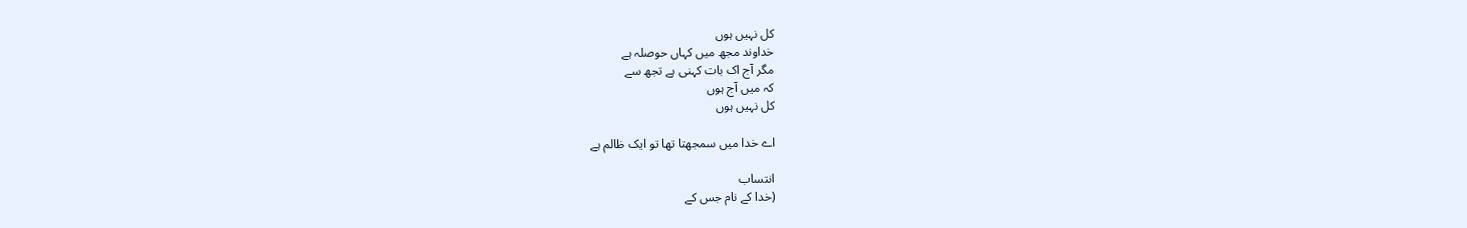کل نہیں ہوں
خداوند مجھ میں کہاں حوصلہ ہے
مگر آج اک بات کہنی ہے تجھ سے
کہ میں آج ہوں
کل نہیں ہوں

اے خدا میں سمجھتا تھا تو ایک ظالم ہے

انتساب
(خدا کے نام جس کے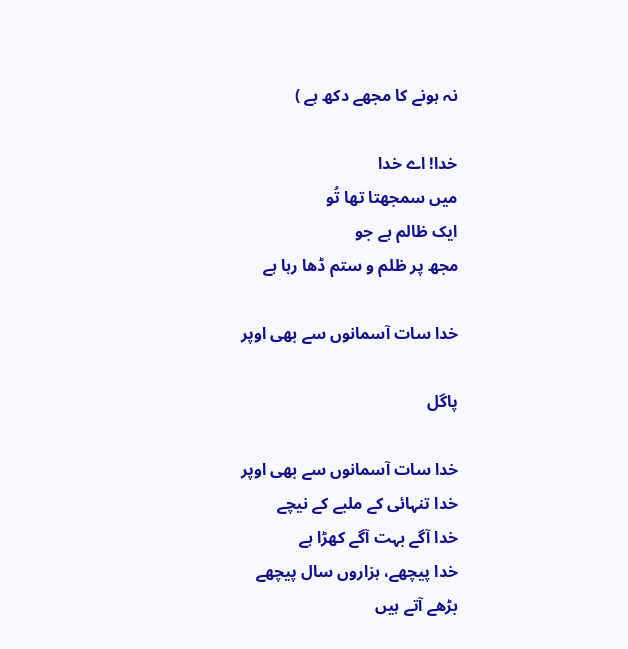نہ ہونے کا مجھے دکھ ہے )

خدا! اے خدا
میں سمجھتا تھا تُو
ایک ظالم ہے جو
مجھ پر ظلم و ستم ڈھا رہا ہے

خدا سات آسمانوں سے بھی اوپر

پاگل

خدا سات آسمانوں سے بھی اوپر
خدا تنہائی کے ملبے کے نیچے
خدا آگے بہت آگے کھڑا ہے
خدا پیچھے، ہزاروں سال پیچھے
بڑھے آتے ہیں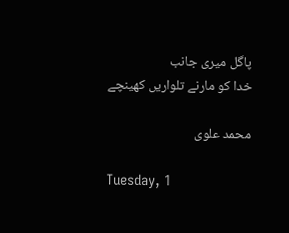پاگل میری جانب
خدا کو مارنے تلواریں کھینچے

محمد علوی

Tuesday, 1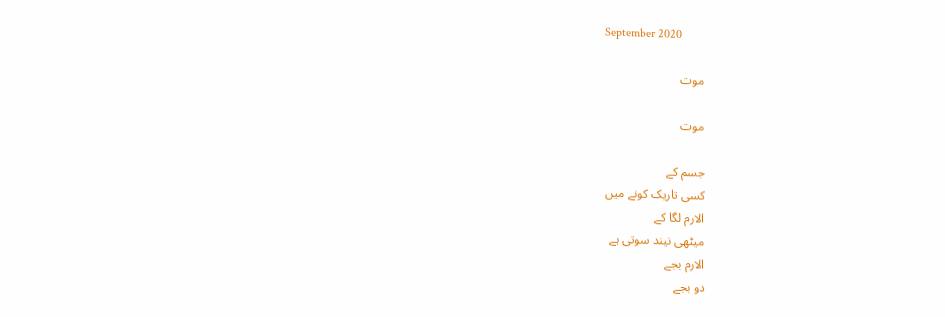September 2020

موت

موت

جسم کے
کسی تاریک کونے میں
الارم لگا کے
میٹھی نیند سوتی ہے
الارم بجے
دو بجے